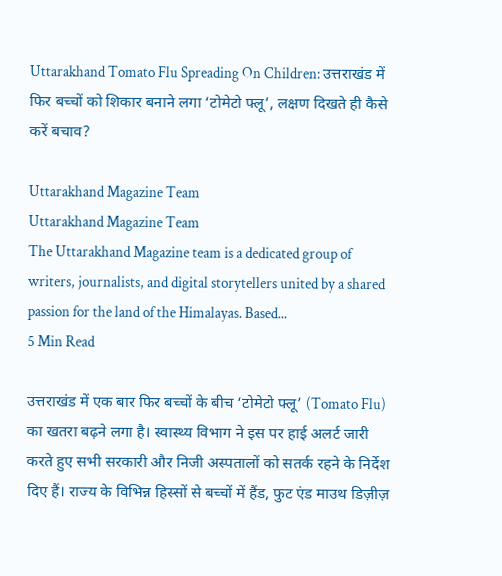Uttarakhand Tomato Flu Spreading On Children: उत्तराखंड में फिर बच्चों को शिकार बनाने लगा ‘टोमेटो फ्लू’, लक्षण दिखते ही कैसे करें बचाव?

Uttarakhand Magazine Team
Uttarakhand Magazine Team
The Uttarakhand Magazine team is a dedicated group of writers, journalists, and digital storytellers united by a shared passion for the land of the Himalayas. Based...
5 Min Read

उत्तराखंड में एक बार फिर बच्चों के बीच ‘टोमेटो फ्लू’ (Tomato Flu) का खतरा बढ़ने लगा है। स्वास्थ्य विभाग ने इस पर हाई अलर्ट जारी करते हुए सभी सरकारी और निजी अस्पतालों को सतर्क रहने के निर्देश दिए हैं। राज्य के विभिन्न हिस्सों से बच्चों में हैंड, फुट एंड माउथ डिज़ीज़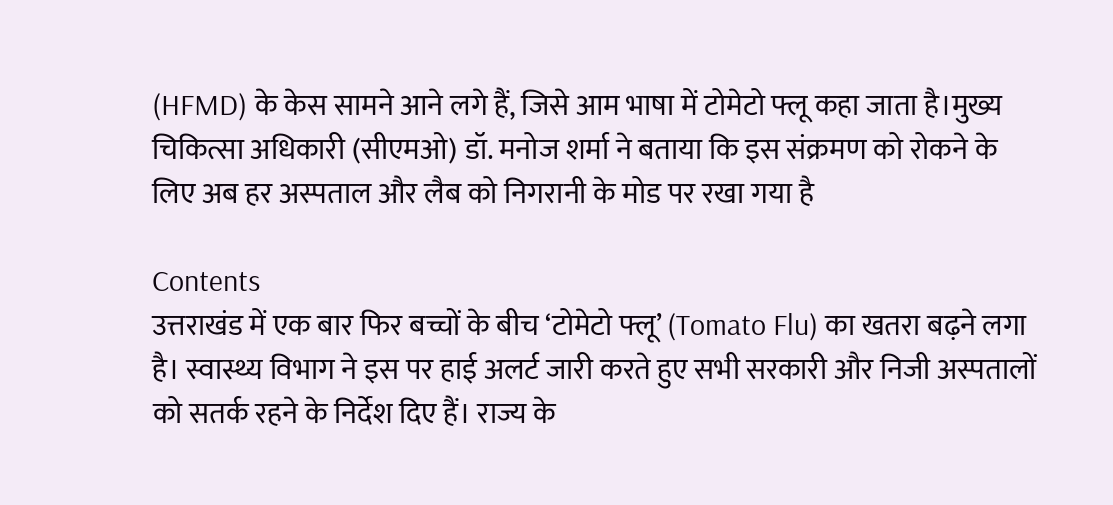(HFMD) के केस सामने आने लगे हैं, जिसे आम भाषा में टोमेटो फ्लू कहा जाता है।मुख्य चिकित्सा अधिकारी (सीएमओ) डॉ. मनोज शर्मा ने बताया कि इस संक्रमण को रोकने के लिए अब हर अस्पताल और लैब को निगरानी के मोड पर रखा गया है

Contents
उत्तराखंड में एक बार फिर बच्चों के बीच ‘टोमेटो फ्लू’ (Tomato Flu) का खतरा बढ़ने लगा है। स्वास्थ्य विभाग ने इस पर हाई अलर्ट जारी करते हुए सभी सरकारी और निजी अस्पतालों को सतर्क रहने के निर्देश दिए हैं। राज्य के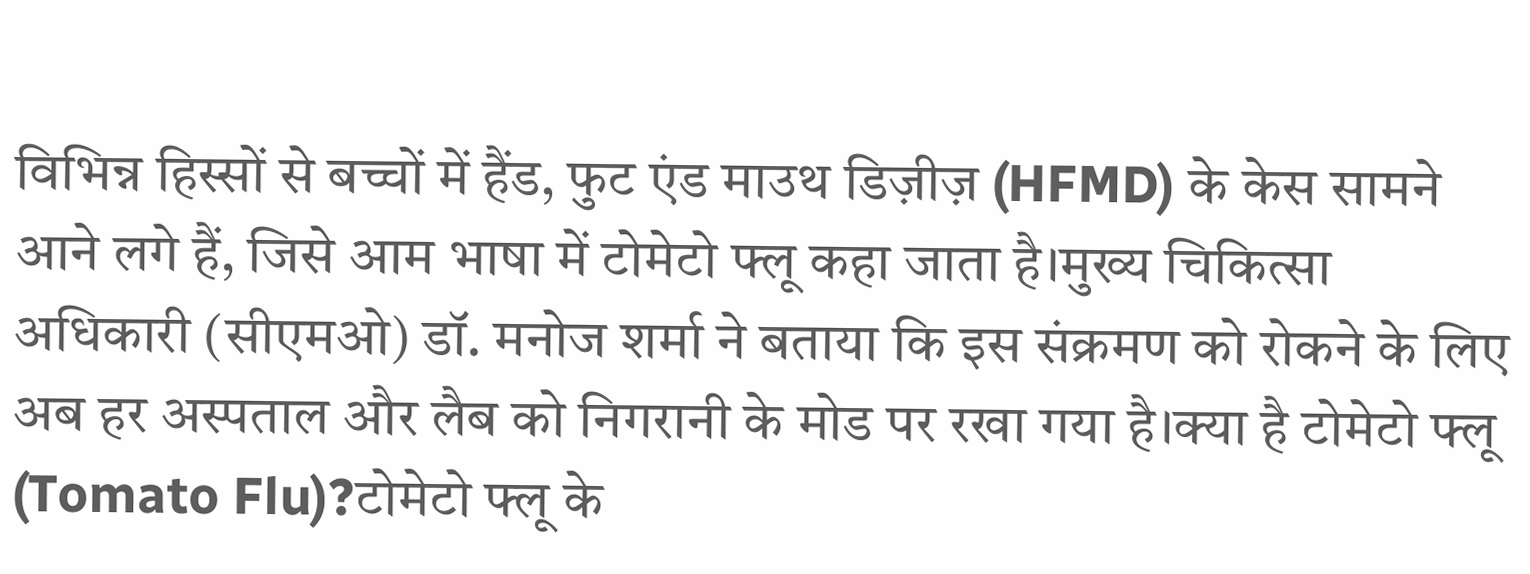विभिन्न हिस्सों से बच्चों में हैंड, फुट एंड माउथ डिज़ीज़ (HFMD) के केस सामने आने लगे हैं, जिसे आम भाषा में टोमेटो फ्लू कहा जाता है।मुख्य चिकित्सा अधिकारी (सीएमओ) डॉ. मनोज शर्मा ने बताया कि इस संक्रमण को रोकने के लिए अब हर अस्पताल और लैब को निगरानी के मोड पर रखा गया है।क्या है टोमेटो फ्लू (Tomato Flu)?टोमेटो फ्लू के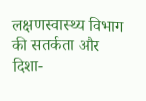लक्षणस्वास्थ्य विभाग की सतर्कता और दिशा-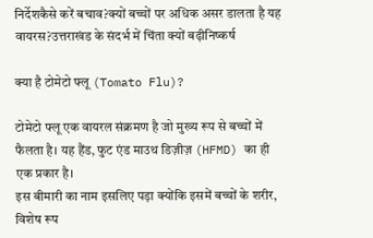निर्देशकैसे करें बचाव?क्यों बच्चों पर अधिक असर डालता है यह वायरस?उत्तराखंड के संदर्भ में चिंता क्यों बढ़ीनिष्कर्ष

क्या है टोमेटो फ्लू (Tomato Flu)?

टोमेटो फ्लू एक वायरल संक्रमण है जो मुख्य रूप से बच्चों में फैलता है। यह हैंड, फुट एंड माउथ डिज़ीज़ (HFMD) का ही एक प्रकार है।
इस बीमारी का नाम इसलिए पड़ा क्योंकि इसमें बच्चों के शरीर, विशेष रूप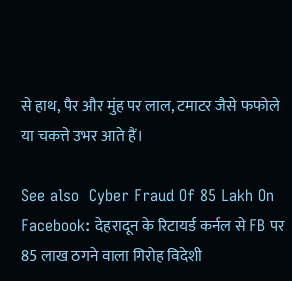से हाथ, पैर और मुंह पर लाल, टमाटर जैसे फफोले या चकत्ते उभर आते हैं।

See also  Cyber Fraud Of 85 Lakh On Facebook: देहरादून के रिटायर्ड कर्नल से FB पर 85 लाख ठगने वाला गिरोह विदेशी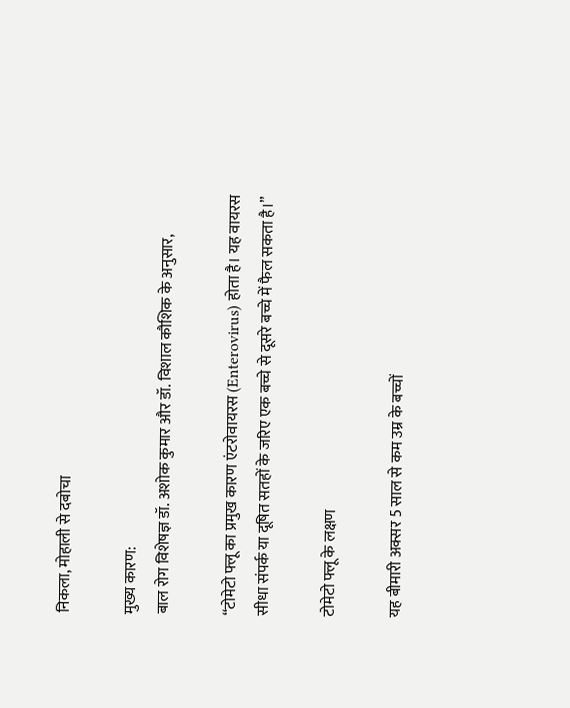निकला, मोहाली से दबोचा

मुख्य कारण:
बाल रोग विशेषज्ञ डॉ. अशोक कुमार और डॉ. विशाल कौशिक के अनुसार,

“टोमेटो फ्लू का प्रमुख कारण एंटरोवायरस (Enterovirus) होता है। यह वायरस सीधा संपर्क या दूषित सतहों के जरिए एक बच्चे से दूसरे बच्चे में फैल सकता है।”

टोमेटो फ्लू के लक्षण

यह बीमारी अक्सर 5 साल से कम उम्र के बच्चों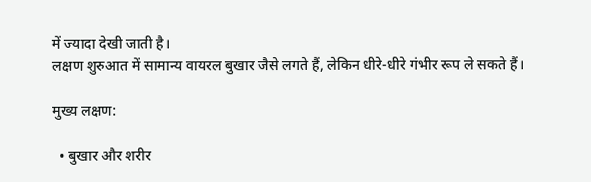में ज्यादा देखी जाती है।
लक्षण शुरुआत में सामान्य वायरल बुखार जैसे लगते हैं, लेकिन धीरे-धीरे गंभीर रूप ले सकते हैं।

मुख्य लक्षण:

  • बुखार और शरीर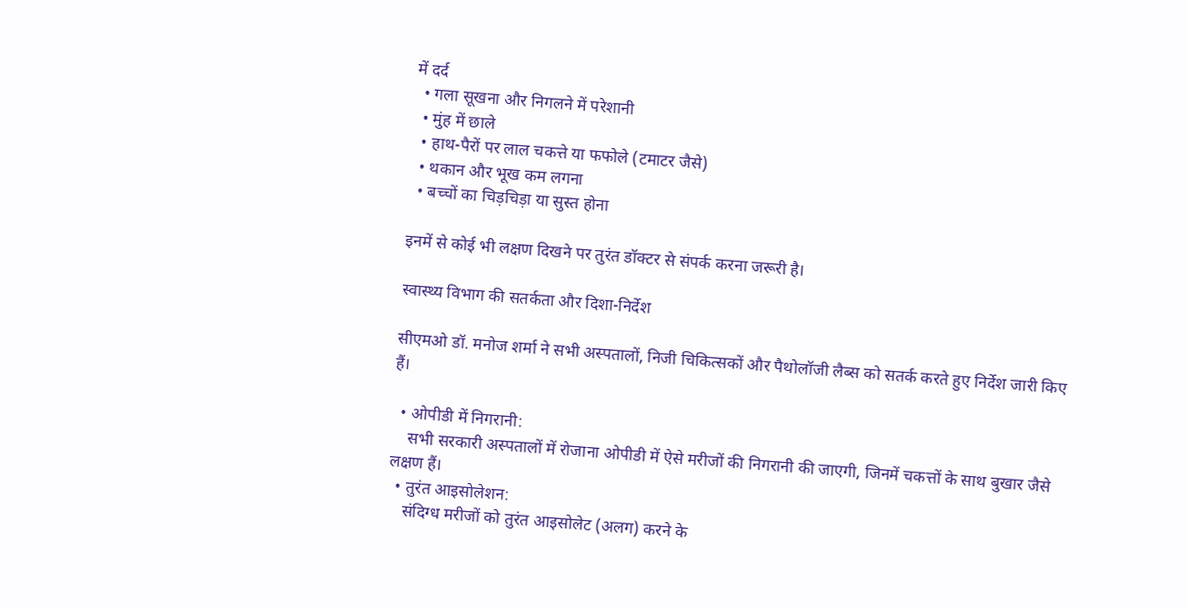में दर्द
  • गला सूखना और निगलने में परेशानी
  • मुंह में छाले
  • हाथ-पैरों पर लाल चकत्ते या फफोले (टमाटर जैसे)
  • थकान और भूख कम लगना
  • बच्चों का चिड़चिड़ा या सुस्त होना

इनमें से कोई भी लक्षण दिखने पर तुरंत डॉक्टर से संपर्क करना जरूरी है।

स्वास्थ्य विभाग की सतर्कता और दिशा-निर्देश

सीएमओ डॉ. मनोज शर्मा ने सभी अस्पतालों, निजी चिकित्सकों और पैथोलॉजी लैब्स को सतर्क करते हुए निर्देश जारी किए हैं।

  • ओपीडी में निगरानी:
    सभी सरकारी अस्पतालों में रोजाना ओपीडी में ऐसे मरीजों की निगरानी की जाएगी, जिनमें चकत्तों के साथ बुखार जैसे लक्षण हैं।
  • तुरंत आइसोलेशन:
    संदिग्ध मरीजों को तुरंत आइसोलेट (अलग) करने के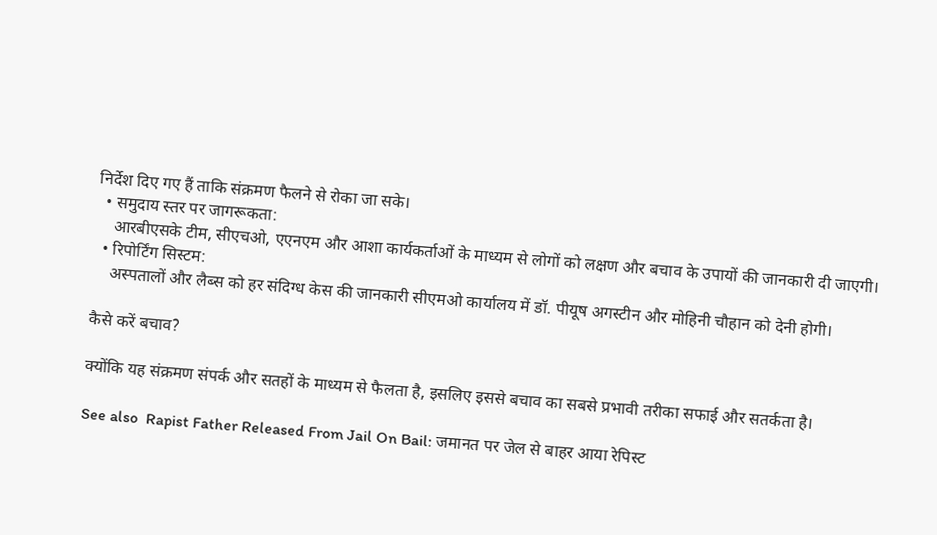निर्देश दिए गए हैं ताकि संक्रमण फैलने से रोका जा सके।
  • समुदाय स्तर पर जागरूकता:
    आरबीएसके टीम, सीएचओ, एएनएम और आशा कार्यकर्ताओं के माध्यम से लोगों को लक्षण और बचाव के उपायों की जानकारी दी जाएगी।
  • रिपोर्टिंग सिस्टम:
    अस्पतालों और लैब्स को हर संदिग्ध केस की जानकारी सीएमओ कार्यालय में डॉ. पीयूष अगस्टीन और मोहिनी चौहान को देनी होगी।

कैसे करें बचाव?

क्योंकि यह संक्रमण संपर्क और सतहों के माध्यम से फैलता है, इसलिए इससे बचाव का सबसे प्रभावी तरीका सफाई और सतर्कता है।

See also  Rapist Father Released From Jail On Bail: जमानत पर जेल से बाहर आया रेपिस्ट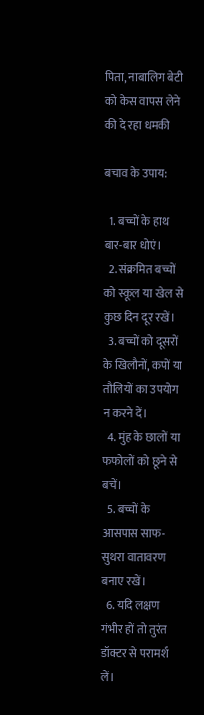पिता, नाबालिग बेटी को केस वापस लेने की दे रहा धमकी

बचाव के उपाय:

  1. बच्चों के हाथ बार-बार धोएं।
  2. संक्रमित बच्चों को स्कूल या खेल से कुछ दिन दूर रखें।
  3. बच्चों को दूसरों के खिलौनों, कपों या तौलियों का उपयोग न करने दें।
  4. मुंह के छालों या फफोलों को छूने से बचें।
  5. बच्चों के आसपास साफ-सुथरा वातावरण बनाए रखें।
  6. यदि लक्षण गंभीर हों तो तुरंत डॉक्टर से परामर्श लें।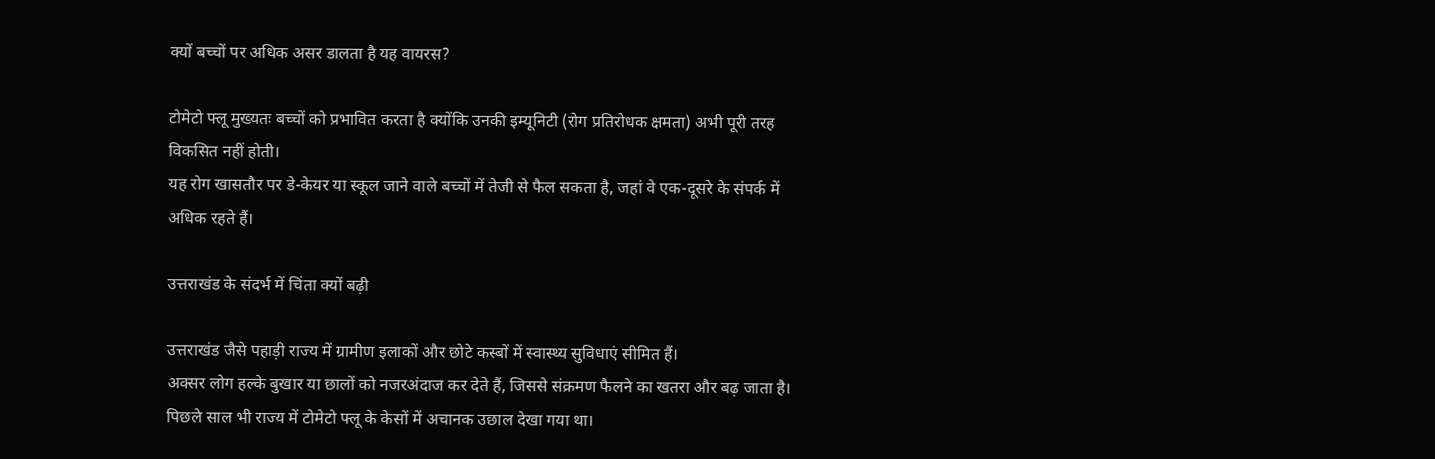क्यों बच्चों पर अधिक असर डालता है यह वायरस?

टोमेटो फ्लू मुख्यतः बच्चों को प्रभावित करता है क्योंकि उनकी इम्यूनिटी (रोग प्रतिरोधक क्षमता) अभी पूरी तरह विकसित नहीं होती।
यह रोग खासतौर पर डे-केयर या स्कूल जाने वाले बच्चों में तेजी से फैल सकता है, जहां वे एक-दूसरे के संपर्क में अधिक रहते हैं।

उत्तराखंड के संदर्भ में चिंता क्यों बढ़ी

उत्तराखंड जैसे पहाड़ी राज्य में ग्रामीण इलाकों और छोटे कस्बों में स्वास्थ्य सुविधाएं सीमित हैं।
अक्सर लोग हल्के बुखार या छालों को नजरअंदाज कर देते हैं, जिससे संक्रमण फैलने का खतरा और बढ़ जाता है।
पिछले साल भी राज्य में टोमेटो फ्लू के केसों में अचानक उछाल देखा गया था।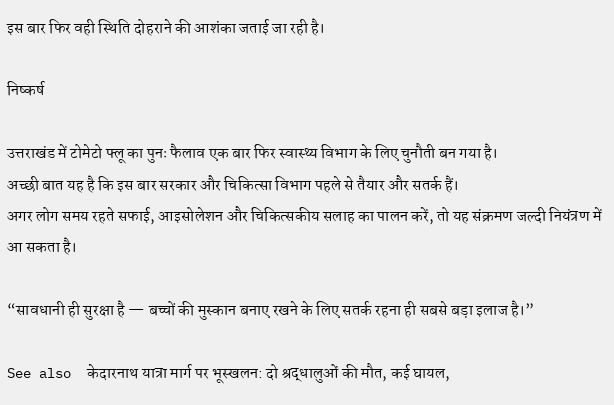इस बार फिर वही स्थिति दोहराने की आशंका जताई जा रही है।

निष्कर्ष

उत्तराखंड में टोमेटो फ्लू का पुनः फैलाव एक बार फिर स्वास्थ्य विभाग के लिए चुनौती बन गया है।
अच्छी बात यह है कि इस बार सरकार और चिकित्सा विभाग पहले से तैयार और सतर्क हैं।
अगर लोग समय रहते सफाई, आइसोलेशन और चिकित्सकीय सलाह का पालन करें, तो यह संक्रमण जल्दी नियंत्रण में आ सकता है।

“सावधानी ही सुरक्षा है — बच्चों की मुस्कान बनाए रखने के लिए सतर्क रहना ही सबसे बड़ा इलाज है।”

See also  केदारनाथ यात्रा मार्ग पर भूस्खलन: दो श्रद्धालुओं की मौत, कई घायल,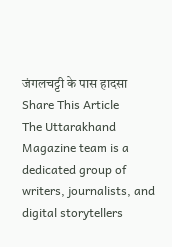जंगलचट्टी के पास हादसा
Share This Article
The Uttarakhand Magazine team is a dedicated group of writers, journalists, and digital storytellers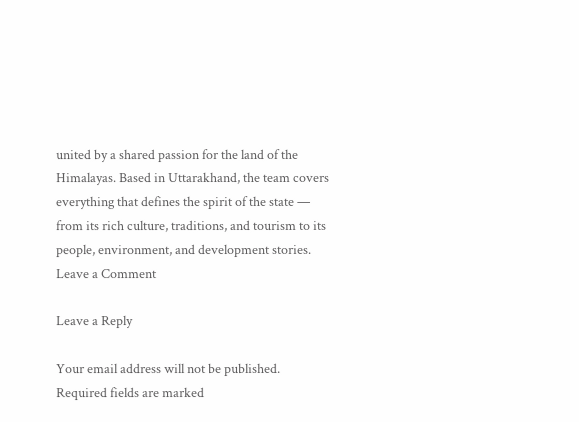united by a shared passion for the land of the Himalayas. Based in Uttarakhand, the team covers everything that defines the spirit of the state — from its rich culture, traditions, and tourism to its people, environment, and development stories.
Leave a Comment

Leave a Reply

Your email address will not be published. Required fields are marked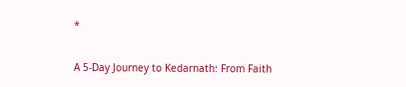*

A 5-Day Journey to Kedarnath: From Faith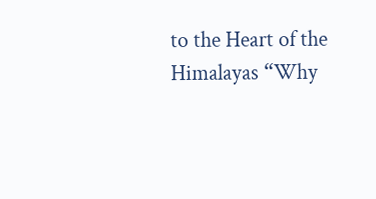to the Heart of the Himalayas “Why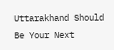Uttarakhand Should Be Your Next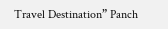Travel Destination” Panch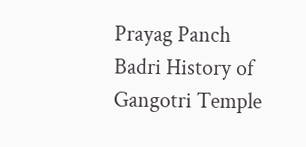Prayag Panch Badri History of Gangotri Temple